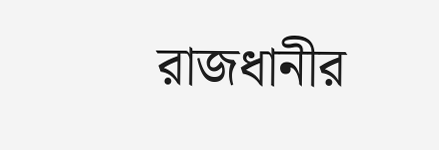রাজধানীর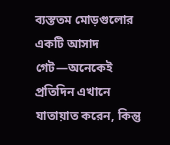ব্যস্ততম মোড়গুলোর একটি আসাদ গেট—অনেকেই প্রতিদিন এখানে যাতায়াত করেন, কিন্তু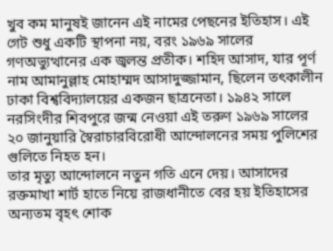খুব কম মানুষই জানেন এই নামের পেছনের ইতিহাস। এই গেট শুধু একটি স্থাপনা নয়, বরং ১৯৬৯ সালের গণঅভ্যুত্থানের এক জ্বলন্ত প্রতীক। শহিদ আসাদ, যার পূর্ণ নাম আমানুল্লাহ মোহাম্মদ আসাদুজ্জামান, ছিলেন তৎকালীন ঢাকা বিশ্ববিদ্যালয়ের একজন ছাত্রনেতা। ১৯৪২ সালে নরসিংদীর শিবপুরে জন্ম নেওয়া এই তরুণ ১৯৬৯ সালের ২০ জানুয়ারি স্বৈরাচারবিরোধী আন্দোলনের সময় পুলিশের গুলিতে নিহত হন।
তার মৃত্যু আন্দোলনে নতুন গতি এনে দেয়। আসাদের রক্তমাখা শার্ট হাতে নিয়ে রাজধানীতে বের হয় ইতিহাসের অন্যতম বৃহৎ শোক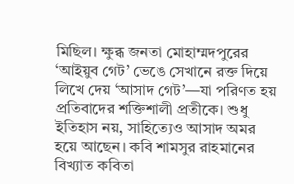মিছিল। ক্ষুব্ধ জনতা মোহাম্মদপুরের ‘আইয়ুব গেট’ ভেঙে সেখানে রক্ত দিয়ে লিখে দেয় ‘আসাদ গেট’—যা পরিণত হয় প্রতিবাদের শক্তিশালী প্রতীকে। শুধু ইতিহাস নয়, সাহিত্যেও আসাদ অমর হয়ে আছেন। কবি শামসুর রাহমানের বিখ্যাত কবিতা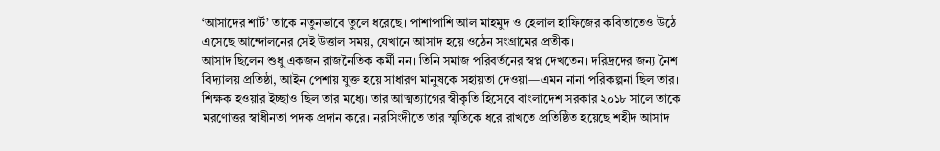‘আসাদের শার্ট’ তাকে নতুনভাবে তুলে ধরেছে। পাশাপাশি আল মাহমুদ ও হেলাল হাফিজের কবিতাতেও উঠে এসেছে আন্দোলনের সেই উত্তাল সময়, যেখানে আসাদ হয়ে ওঠেন সংগ্রামের প্রতীক।
আসাদ ছিলেন শুধু একজন রাজনৈতিক কর্মী নন। তিনি সমাজ পরিবর্তনের স্বপ্ন দেখতেন। দরিদ্রদের জন্য নৈশ বিদ্যালয় প্রতিষ্ঠা, আইন পেশায় যুক্ত হয়ে সাধারণ মানুষকে সহায়তা দেওয়া—এমন নানা পরিকল্পনা ছিল তার। শিক্ষক হওয়ার ইচ্ছাও ছিল তার মধ্যে। তার আত্মত্যাগের স্বীকৃতি হিসেবে বাংলাদেশ সরকার ২০১৮ সালে তাকে মরণোত্তর স্বাধীনতা পদক প্রদান করে। নরসিংদীতে তার স্মৃতিকে ধরে রাখতে প্রতিষ্ঠিত হয়েছে শহীদ আসাদ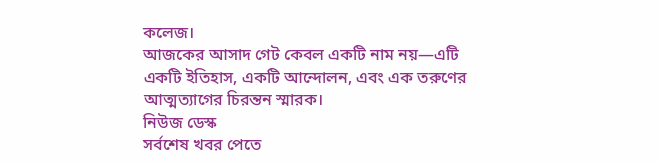কলেজ।
আজকের আসাদ গেট কেবল একটি নাম নয়—এটি একটি ইতিহাস, একটি আন্দোলন, এবং এক তরুণের আত্মত্যাগের চিরন্তন স্মারক।
নিউজ ডেস্ক
সর্বশেষ খবর পেতে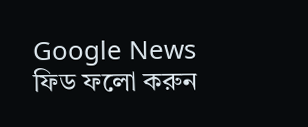Google News ফিড ফলো করুন